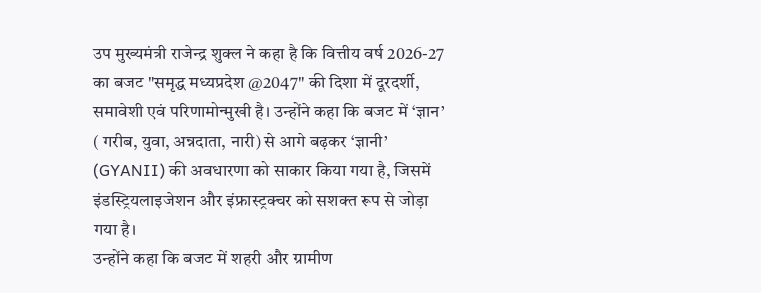उप मुख्यमंत्री राजेन्द्र शुक्ल ने कहा है कि वित्तीय वर्ष 2026-27 का बजट "समृद्ध मध्यप्रदेश @2047" की दिशा में दूरदर्शी, समावेशी एवं परिणामोन्मुखी है। उन्होंने कहा कि बजट में ‘ज्ञान’ ( गरीब, युवा, अन्नदाता, नारी) से आगे बढ़कर ‘ज्ञानी’ (GYANII) की अवधारणा को साकार किया गया है, जिसमें इंडस्ट्रियलाइजेशन और इंफ्रास्ट्रक्चर को सशक्त रूप से जोड़ा गया है।
उन्होंने कहा कि बजट में शहरी और ग्रामीण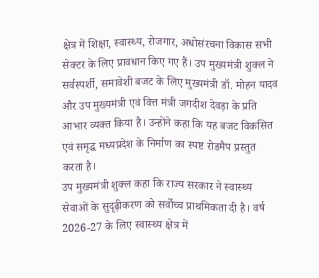क्षेत्र में शिक्षा, स्वास्थ्य, रोजगार, अधोसंरचना विकास सभी सेक्टर के लिए प्रावधान किए गए हैं। उप मुख्यमंत्री शुक्ल ने सर्वस्पर्शी, समावेशी बजट के लिए मुख्यमंत्री डॉ. मोहन यादव और उप मुख्यमंत्री एवं वित्त मंत्री जगदीश देवड़ा के प्रति आभार व्यक्त किया है। उन्होंने कहा कि यह बजट विकसित एवं समृद्ध मध्यप्रदेश के निर्माण का स्पष्ट रोडमैप प्रस्तुत करता है।
उप मुख्यमंत्री शुक्ल कहा कि राज्य सरकार ने स्वास्थ्य सेवाओं के सुदृढ़ीकरण को सर्वोच्च प्राथमिकता दी है। वर्ष 2026-27 के लिए स्वास्थ्य क्षेत्र में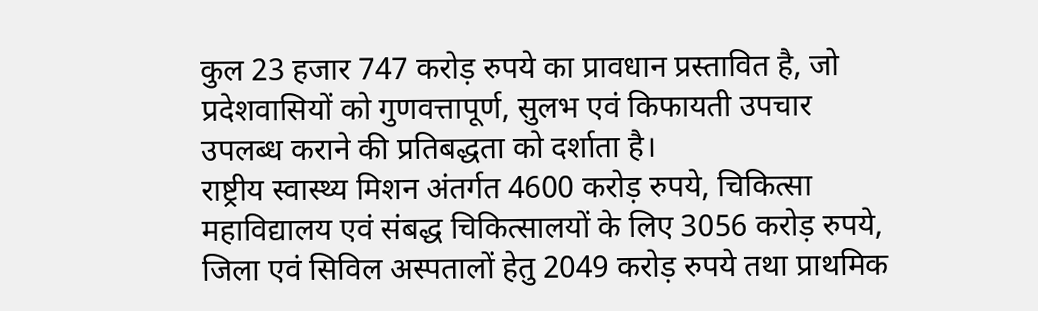कुल 23 हजार 747 करोड़ रुपये का प्रावधान प्रस्तावित है, जो प्रदेशवासियों को गुणवत्तापूर्ण, सुलभ एवं किफायती उपचार उपलब्ध कराने की प्रतिबद्धता को दर्शाता है।
राष्ट्रीय स्वास्थ्य मिशन अंतर्गत 4600 करोड़ रुपये, चिकित्सा महाविद्यालय एवं संबद्ध चिकित्सालयों के लिए 3056 करोड़ रुपये, जिला एवं सिविल अस्पतालों हेतु 2049 करोड़ रुपये तथा प्राथमिक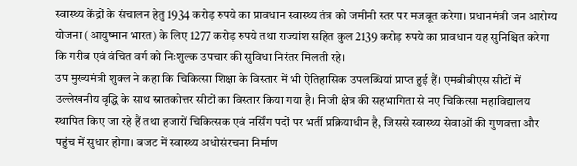स्वास्थ्य केंद्रों के संचालन हेतु 1934 करोड़ रुपये का प्रावधान स्वास्थ्य तंत्र को जमीनी स्तर पर मजबूत करेगा। प्रधानमंत्री जन आरोग्य योजना (आयुष्मान भारत) के लिए 1277 करोड़ रुपये तथा राज्यांश सहित कुल 2139 करोड़ रुपये का प्रावधान यह सुनिश्चित करेगा कि गरीब एवं वंचित वर्ग को निःशुल्क उपचार की सुविधा निरंतर मिलती रहे।
उप मुख्यमंत्री शुक्ल ने कहा कि चिकित्सा शिक्षा के विस्तार में भी ऐतिहासिक उपलब्धियां प्राप्त हुई हैं। एमबीबीएस सीटों में उल्लेखनीय वृद्धि के साथ स्नातकोत्तर सीटों का विस्तार किया गया है। निजी क्षेत्र की सहभागिता से नए चिकित्सा महाविद्यालय स्थापित किए जा रहे हैं तथा हजारों चिकित्सक एवं नर्सिंग पदों पर भर्ती प्रक्रियाधीन है, जिससे स्वास्थ्य सेवाओं की गुणवत्ता और पहुंच में सुधार होगा। बजट में स्वास्थ्य अधोसंरचना निर्माण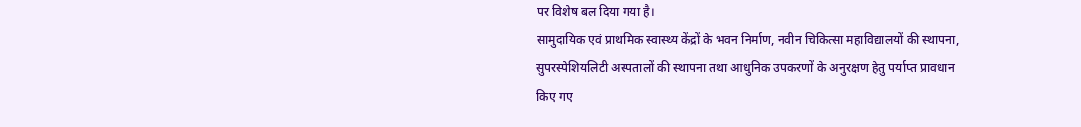पर विशेष बल दिया गया है।
सामुदायिक एवं प्राथमिक स्वास्थ्य केंद्रों के भवन निर्माण, नवीन चिकित्सा महाविद्यालयों की स्थापना, सुपरस्पेशियलिटी अस्पतालों की स्थापना तथा आधुनिक उपकरणों के अनुरक्षण हेतु पर्याप्त प्रावधान किए गए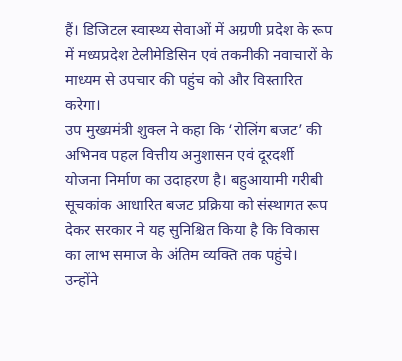हैं। डिजिटल स्वास्थ्य सेवाओं में अग्रणी प्रदेश के रूप में मध्यप्रदेश टेलीमेडिसिन एवं तकनीकी नवाचारों के माध्यम से उपचार की पहुंच को और विस्तारित करेगा।
उप मुख्यमंत्री शुक्ल ने कहा कि ‘रोलिंग बजट’ की अभिनव पहल वित्तीय अनुशासन एवं दूरदर्शी योजना निर्माण का उदाहरण है। बहुआयामी गरीबी सूचकांक आधारित बजट प्रक्रिया को संस्थागत रूप देकर सरकार ने यह सुनिश्चित किया है कि विकास का लाभ समाज के अंतिम व्यक्ति तक पहुंचे। उन्होंने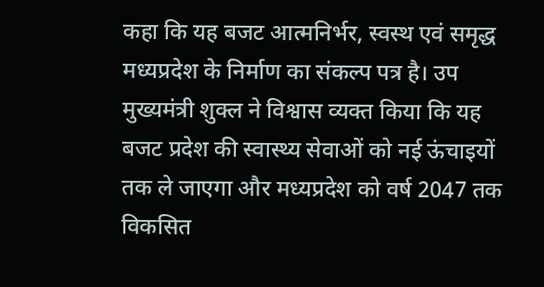कहा कि यह बजट आत्मनिर्भर, स्वस्थ एवं समृद्ध मध्यप्रदेश के निर्माण का संकल्प पत्र है। उप मुख्यमंत्री शुक्ल ने विश्वास व्यक्त किया कि यह बजट प्रदेश की स्वास्थ्य सेवाओं को नई ऊंचाइयों तक ले जाएगा और मध्यप्रदेश को वर्ष 2047 तक विकसित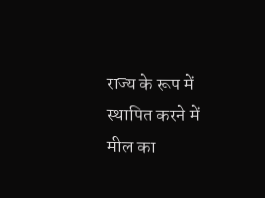राज्य के रूप में स्थापित करने में मील का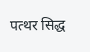पत्थर सिद्ध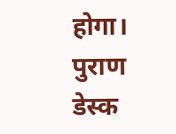होगा।
पुराण डेस्क